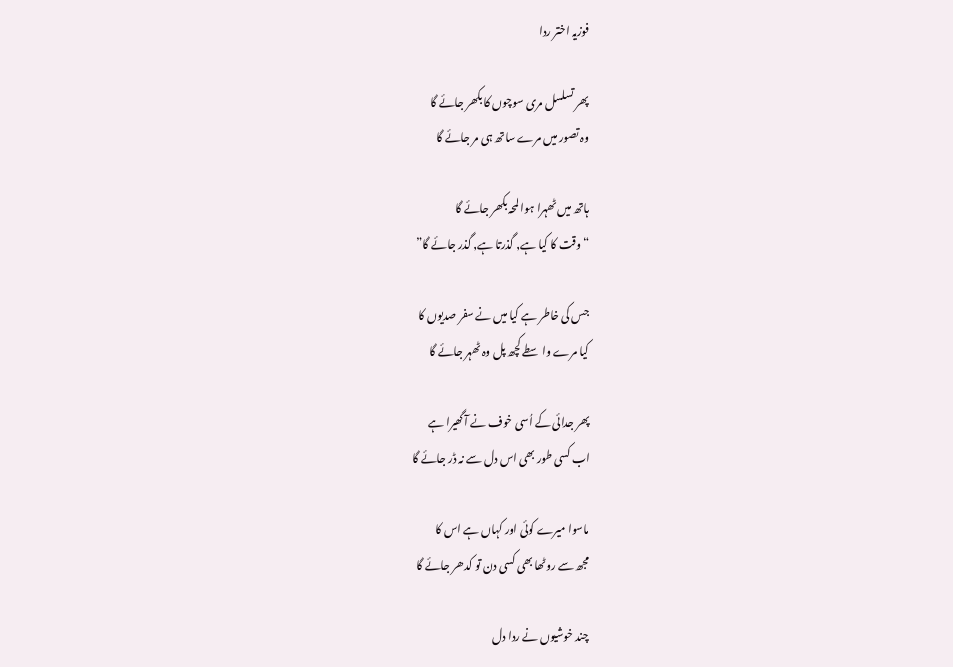فوزیہ اختر ردا

پھر تسلسل مری سوچوں کا بکھر جائے گا
وہ تصور میں مرے ساتھ ہی مر جائے گا

ہاتھ میں ٹھہرا ہوا لمحہ بکھر جائے گا
“وقت کا کیا ہے, گذرتا ہے, گذر جائے گا”

جس کی خاطر ہے کیا میں نے سفر صدیوں کا
کیا مرے واسطے کچھ پل وہ ٹھہر جائے گا

پھر جدائی کے اُسی خوف نے آ گھیرا ہے
اب کسی طور بھی اس دل سے نہ ڈر جائے گا

ماسوا میرے کوئی اور کہاں ہے اس کا
مجھ سے روٹھا بھی کسی دن تو کدھر جائے گا

چند خوشیوں نے ردا دل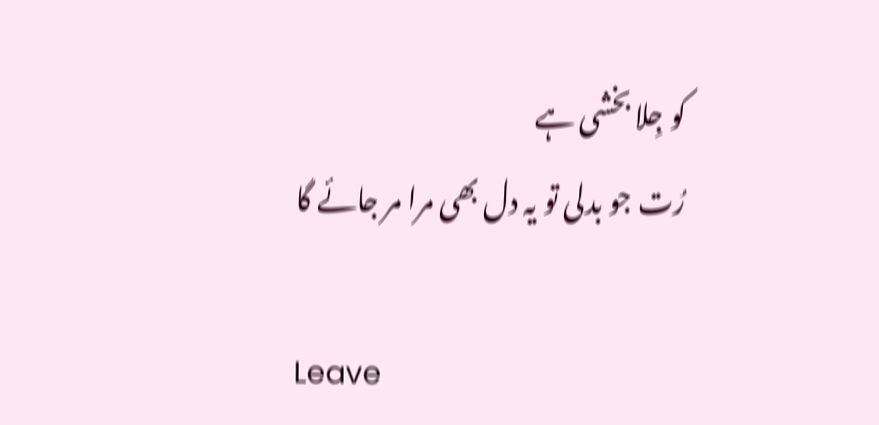کو جِلا بخشی ہے
رُت جو بدلی تو یہ دل بھی مرا مر جائے گا

Leave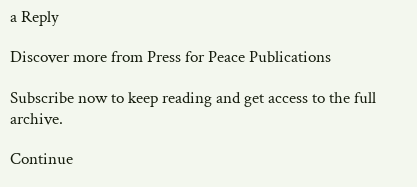a Reply

Discover more from Press for Peace Publications

Subscribe now to keep reading and get access to the full archive.

Continue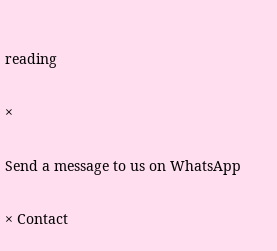reading

×

Send a message to us on WhatsApp

× Contact